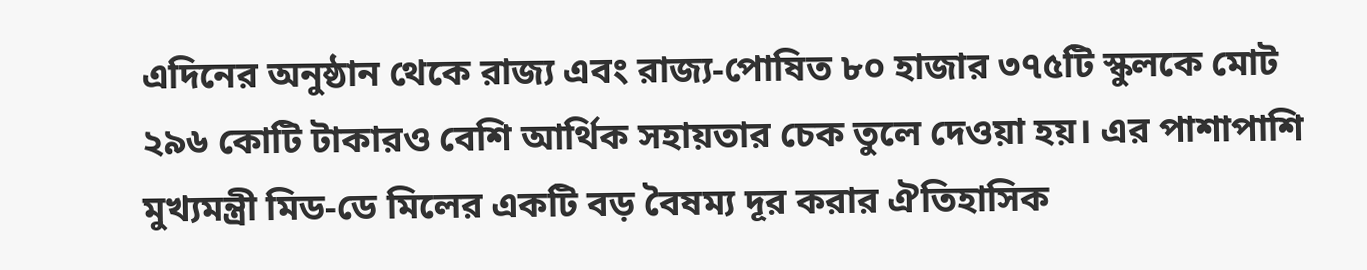এদিনের অনুষ্ঠান থেকে রাজ্য এবং রাজ্য-পোষিত ৮০ হাজার ৩৭৫টি স্কুলকে মোট ২৯৬ কোটি টাকারও বেশি আর্থিক সহায়তার চেক তুলে দেওয়া হয়। এর পাশাপাশি মুখ্যমন্ত্রী মিড-ডে মিলের একটি বড় বৈষম্য দূর করার ঐতিহাসিক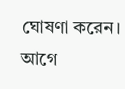ঘোষণা করেন। আগে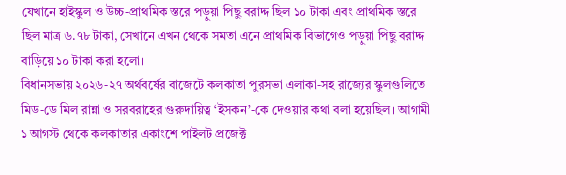যেখানে হাইস্কুল ও উচ্চ-প্রাথমিক স্তরে পড়ুয়া পিছু বরাদ্দ ছিল ১০ টাকা এবং প্রাথমিক স্তরে ছিল মাত্র ৬.৭৮ টাকা, সেখানে এখন থেকে সমতা এনে প্রাথমিক বিভাগেও পড়ুয়া পিছু বরাদ্দ বাড়িয়ে ১০ টাকা করা হলো।
বিধানসভায় ২০২৬-২৭ অর্থবর্ষের বাজেটে কলকাতা পুরসভা এলাকা-সহ রাজ্যের স্কুলগুলিতে মিড-ডে মিল রান্না ও সরবরাহের গুরুদায়িত্ব ‘ইসকন’-কে দেওয়ার কথা বলা হয়েছিল। আগামী ১ আগস্ট থেকে কলকাতার একাংশে পাইলট প্রজেক্ট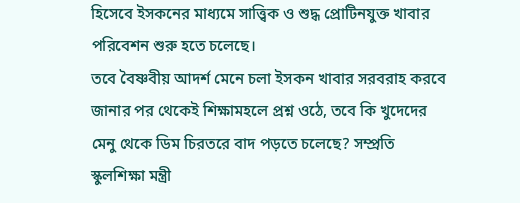হিসেবে ইসকনের মাধ্যমে সাত্ত্বিক ও শুদ্ধ প্রোটিনযুক্ত খাবার পরিবেশন শুরু হতে চলেছে।
তবে বৈষ্ণবীয় আদর্শ মেনে চলা ইসকন খাবার সরবরাহ করবে জানার পর থেকেই শিক্ষামহলে প্রশ্ন ওঠে, তবে কি খুদেদের মেনু থেকে ডিম চিরতরে বাদ পড়তে চলেছে? সম্প্রতি স্কুলশিক্ষা মন্ত্রী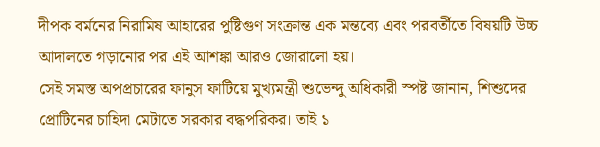দীপক বর্মনের নিরামিষ আহারের পুষ্টিগুণ সংক্রান্ত এক মন্তব্যে এবং পরবর্তীতে বিষয়টি উচ্চ আদালতে গড়ানোর পর এই আশঙ্কা আরও জোরালো হয়।
সেই সমস্ত অপপ্রচারের ফানুস ফাটিয়ে মুখ্যমন্ত্রী শুভেন্দু অধিকারী স্পষ্ট জানান, শিশুদের প্রোটিনের চাহিদা মেটাতে সরকার বদ্ধপরিকর। তাই ১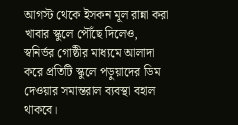আগস্ট থেকে ইসকন মূল রান্না করা খাবার স্কুলে পৌঁছে দিলেও, স্বনির্ভর গোষ্ঠীর মাধ্যমে আলাদা করে প্রতিটি স্কুলে পড়ুয়াদের ডিম দেওয়ার সমান্তরাল ব্যবস্থা বহাল থাকবে।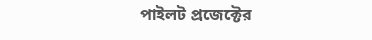পাইলট প্রজেক্টের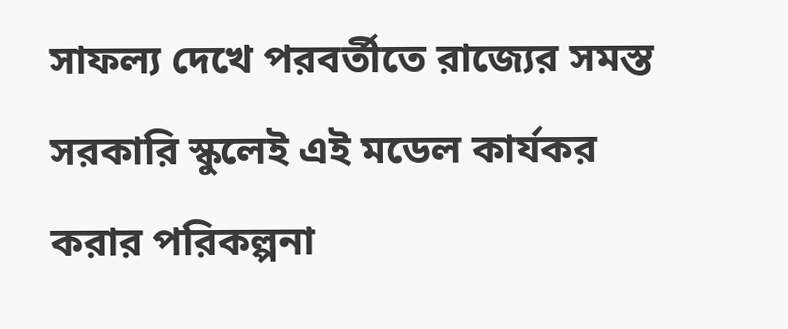সাফল্য দেখে পরবর্তীতে রাজ্যের সমস্ত সরকারি স্কুলেই এই মডেল কার্যকর করার পরিকল্পনা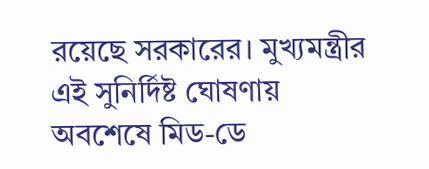রয়েছে সরকারের। মুখ্যমন্ত্রীর এই সুনির্দিষ্ট ঘোষণায় অবশেষে মিড-ডে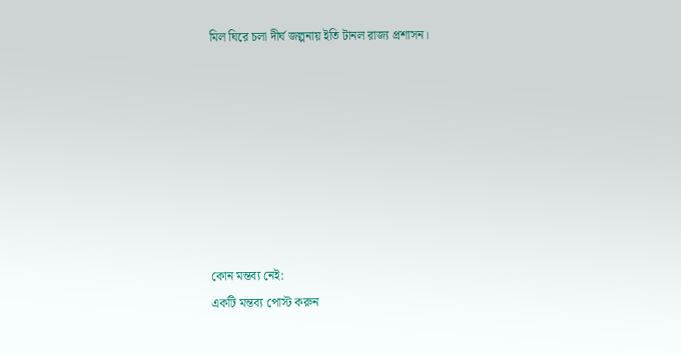মিল ঘিরে চলা দীর্ঘ জল্পনায় ইতি টানল রাজ্য প্রশাসন।








কোন মন্তব্য নেই:
একটি মন্তব্য পোস্ট করুন